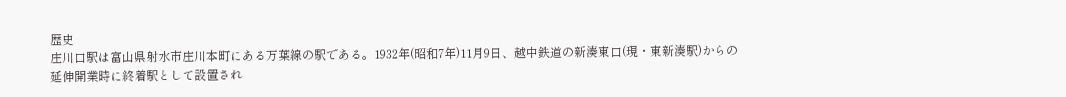歴史
庄川口駅は富山県射水市庄川本町にある万葉線の駅である。1932年(昭和7年)11月9日、越中鉄道の新湊東口(現・東新湊駅)からの延伸開業時に終着駅として設置され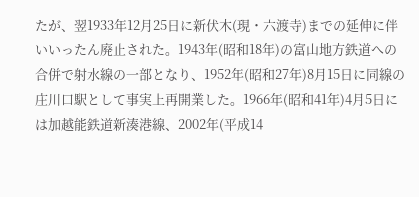たが、翌1933年12月25日に新伏木(現・六渡寺)までの延伸に伴いいったん廃止された。1943年(昭和18年)の富山地方鉄道への合併で射水線の一部となり、1952年(昭和27年)8月15日に同線の庄川口駅として事実上再開業した。1966年(昭和41年)4月5日には加越能鉄道新湊港線、2002年(平成14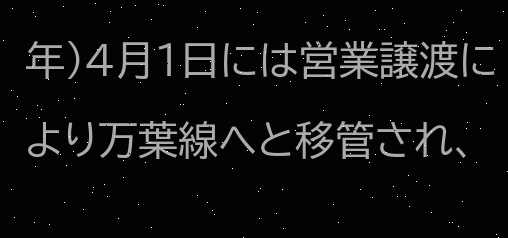年)4月1日には営業譲渡により万葉線へと移管され、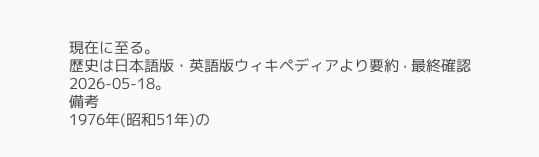現在に至る。
歴史は日本語版・英語版ウィキペディアより要約 · 最終確認 2026-05-18。
備考
1976年(昭和51年)の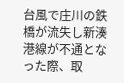台風で庄川の鉄橋が流失し新湊港線が不通となった際、取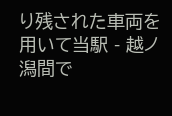り残された車両を用いて当駅 - 越ノ潟間で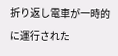折り返し電車が一時的に運行された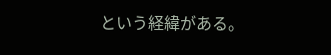という経緯がある。